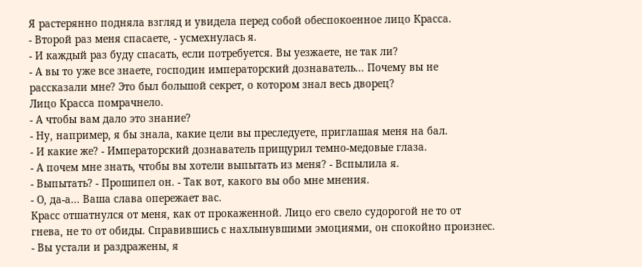Я растерянно подняла взгляд и увидела перед собой обеспокоенное лицо Красса.
- Второй раз меня спасаете, - усмехнулась я.
- И каждый раз буду спасать, если потребуется. Вы уезжаете, не так ли?
- А вы то уже все знаете, господин императорский дознаватель... Почему вы не рассказали мне? Это был большой секрет, о котором знал весь дворец?
Лицо Красса помрачнело.
- А чтобы вам дало это знание?
- Ну, например, я бы знала, какие цели вы преследуете, приглашая меня на бал.
- И какие же? - Императорский дознаватель прищурил темно-медовые глаза.
- А почем мне знать, чтобы вы хотели выпытать из меня? - Вспылила я.
- Выпытать? - Прошипел он. - Так вот, какого вы обо мне мнения.
- О, да-а... Ваша слава опережает вас.
Красс отшатнулся от меня, как от прокаженной. Лицо его свело судорогой не то от гнева, не то от обиды. Справившись с нахлынувшими эмоциями, он спокойно произнес.
- Вы устали и раздражены, я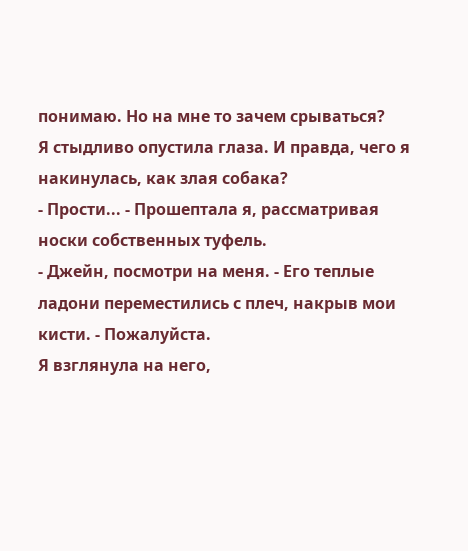понимаю. Но на мне то зачем срываться?
Я стыдливо опустила глаза. И правда, чего я накинулась, как злая собака?
- Прости... - Прошептала я, рассматривая носки собственных туфель.
- Джейн, посмотри на меня. - Его теплые ладони переместились с плеч, накрыв мои кисти. - Пожалуйста.
Я взглянула на него,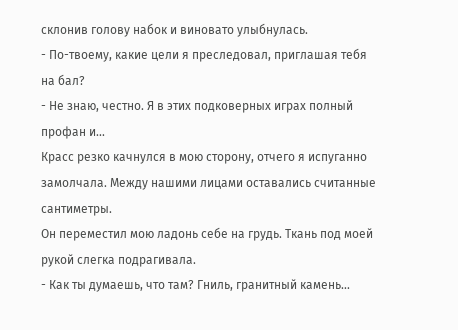склонив голову набок и виновато улыбнулась.
- По-твоему, какие цели я преследовал, приглашая тебя на бал?
- Не знаю, честно. Я в этих подковерных играх полный профан и...
Красс резко качнулся в мою сторону, отчего я испуганно замолчала. Между нашими лицами оставались считанные сантиметры.
Он переместил мою ладонь себе на грудь. Ткань под моей рукой слегка подрагивала.
- Как ты думаешь, что там? Гниль, гранитный камень...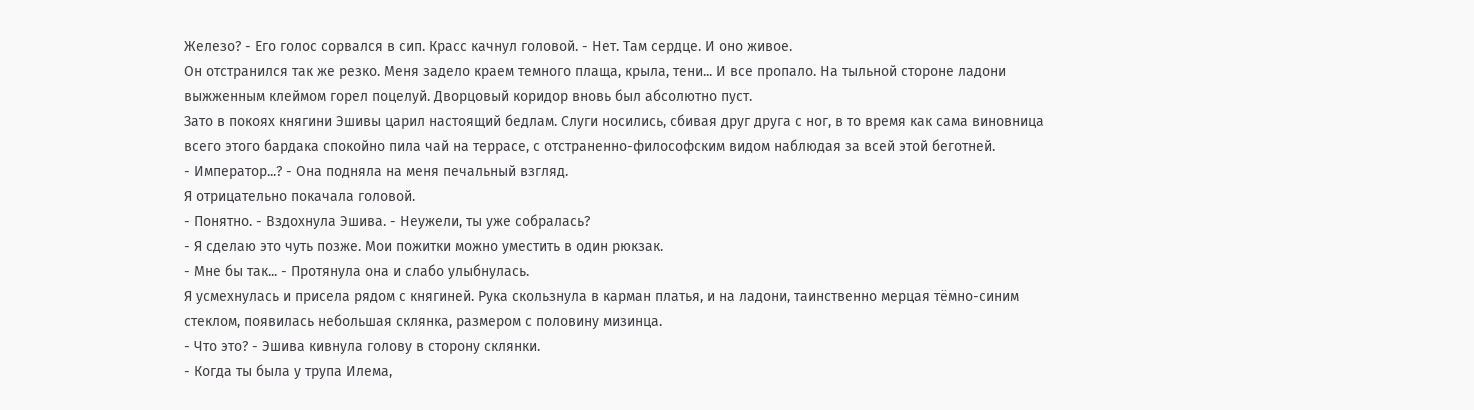Железо? - Его голос сорвался в сип. Красс качнул головой. - Нет. Там сердце. И оно живое.
Он отстранился так же резко. Меня задело краем темного плаща, крыла, тени... И все пропало. На тыльной стороне ладони выжженным клеймом горел поцелуй. Дворцовый коридор вновь был абсолютно пуст.
Зато в покоях княгини Эшивы царил настоящий бедлам. Слуги носились, сбивая друг друга с ног, в то время как сама виновница всего этого бардака спокойно пила чай на террасе, с отстраненно-философским видом наблюдая за всей этой беготней.
- Император...? - Она подняла на меня печальный взгляд.
Я отрицательно покачала головой.
- Понятно. - Вздохнула Эшива. - Неужели, ты уже собралась?
- Я сделаю это чуть позже. Мои пожитки можно уместить в один рюкзак.
- Мне бы так... - Протянула она и слабо улыбнулась.
Я усмехнулась и присела рядом с княгиней. Рука скользнула в карман платья, и на ладони, таинственно мерцая тёмно-синим стеклом, появилась небольшая склянка, размером с половину мизинца.
- Что это? - Эшива кивнула голову в сторону склянки.
- Когда ты была у трупа Илема,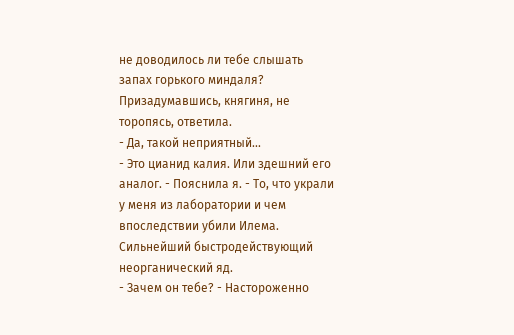не доводилось ли тебе слышать запах горького миндаля?
Призадумавшись, княгиня, не торопясь, ответила.
- Да, такой неприятный...
- Это цианид калия. Или здешний его аналог. - Пояснила я. - То, что украли у меня из лаборатории и чем впоследствии убили Илема. Сильнейший быстродействующий неорганический яд.
- Зачем он тебе? - Настороженно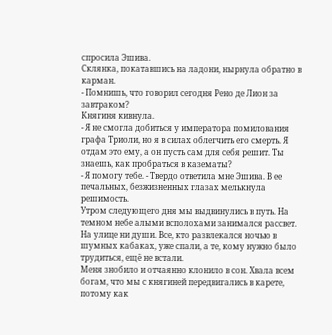спросила Эшива.
Склянка, покатавшись на ладони, нырнула обратно в карман.
- Помнишь, что говорил сегодня Рено де Лион за завтраком?
Княгиня кивнула.
- Я не смогла добиться у императора помилования графа Триоли, но я в силах облегчить его смерть. Я отдам это ему, а он пусть сам для себя решит. Ты знаешь, как пробраться в казематы?
- Я помогу тебе. - Твердо ответила мне Эшива. В ее печальных, безжизненных глазах мелькнула решимость.
Утром следующего дня мы выдвинулись в путь. На темном небе алыми всполохами занимался рассвет. На улице ни души. Все, кто развлекался ночью в шумных кабаках, уже спали, а те, кому нужно было трудиться, ещё не встали.
Меня знобило и отчаянно клонило в сон. Хвала всем богам, что мы с княгиней передвигались в карете, потому как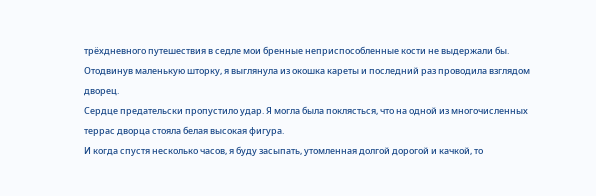трёхдневного путешествия в седле мои бренные неприспособленные кости не выдержали бы.
Отодвинув маленькую шторку, я выглянула из окошка кареты и последний раз проводила взглядом дворец.
Сердце предательски пропустило удар. Я могла была поклясться, что на одной из многочисленных террас дворца стояла белая высокая фигура.
И когда спустя несколько часов, я буду засыпать, утомленная долгой дорогой и качкой, то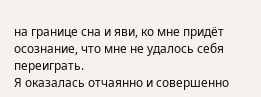на границе сна и яви, ко мне придёт осознание, что мне не удалось себя переиграть.
Я оказалась отчаянно и совершенно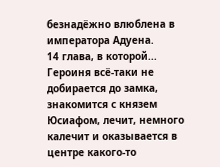безнадёжно влюблена в императора Адуена.
14 глава, в которой...
Героиня всё-таки не добирается до замка, знакомится с князем Юсиафом, лечит, немного калечит и оказывается в центре какого-то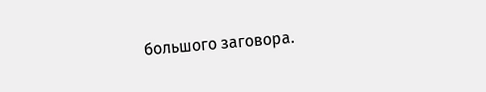большого заговора.